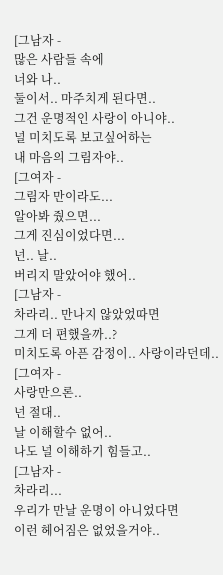[그남자 -
많은 사람들 속에
너와 나..
둘이서.. 마주치게 된다면..
그건 운명적인 사랑이 아니야..
널 미치도록 보고싶어하는
내 마음의 그림자야..
[그여자 -
그림자 만이라도...
알아봐 줬으면...
그게 진심이었다면...
넌.. 날..
버리지 말았어야 했어..
[그남자 -
차라리.. 만나지 않았었따면
그게 더 편했을까..?
미치도록 아픈 감정이.. 사랑이라던데..
[그여자 -
사랑만으론..
넌 절대..
날 이해할수 없어..
나도 널 이해하기 힘들고..
[그남자 -
차라리...
우리가 만날 운명이 아니었다면
이런 헤어짐은 없었을거야..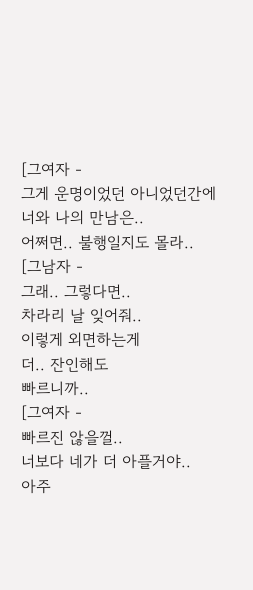[그여자 -
그게 운명이었던 아니었던간에
너와 나의 만남은..
어쩌면.. 불행일지도 몰라..
[그남자 -
그래.. 그렇다면..
차라리 날 잊어줘..
이렇게 외면하는게
더.. 잔인해도
빠르니까..
[그여자 -
빠르진 않을껄..
너보다 네가 더 아플거야..
아주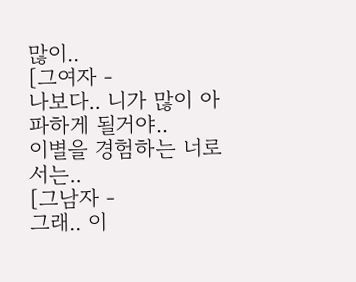많이..
[그여자 -
나보다.. 니가 많이 아파하게 될거야..
이별을 경험하는 너로서는..
[그남자 -
그래.. 이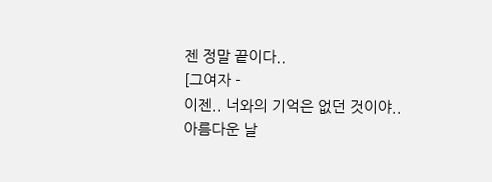젠 정말 끝이다..
[그여자 -
이젠.. 너와의 기억은 없던 것이야..
아름다운 날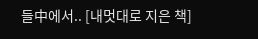들中에서.. [내멋대로 지은 책]